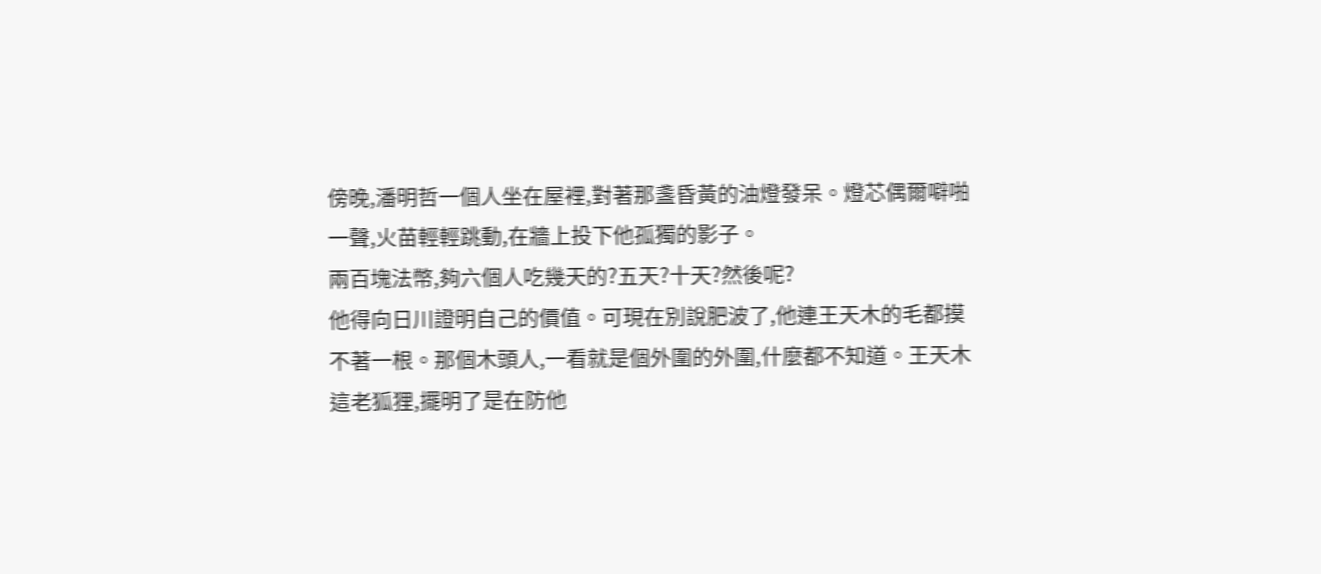傍晚,潘明哲一個人坐在屋裡,對著那盞昏黃的油燈發呆。燈芯偶爾噼啪一聲,火苗輕輕跳動,在牆上投下他孤獨的影子。
兩百塊法幣,夠六個人吃幾天的?五天?十天?然後呢?
他得向日川證明自己的價值。可現在別說肥波了,他連王天木的毛都摸不著一根。那個木頭人,一看就是個外圍的外圍,什麼都不知道。王天木這老狐狸,擺明了是在防他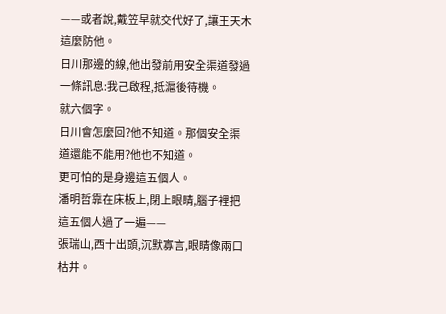——或者說,戴笠早就交代好了,讓王天木這麼防他。
日川那邊的線,他出發前用安全渠道發過一條訊息:我己啟程,抵滬後待機。
就六個字。
日川會怎麼回?他不知道。那個安全渠道還能不能用?他也不知道。
更可怕的是身邊這五個人。
潘明哲靠在床板上,閉上眼睛,腦子裡把這五個人過了一遍——
張瑞山,西十出頭,沉默寡言,眼睛像兩口枯井。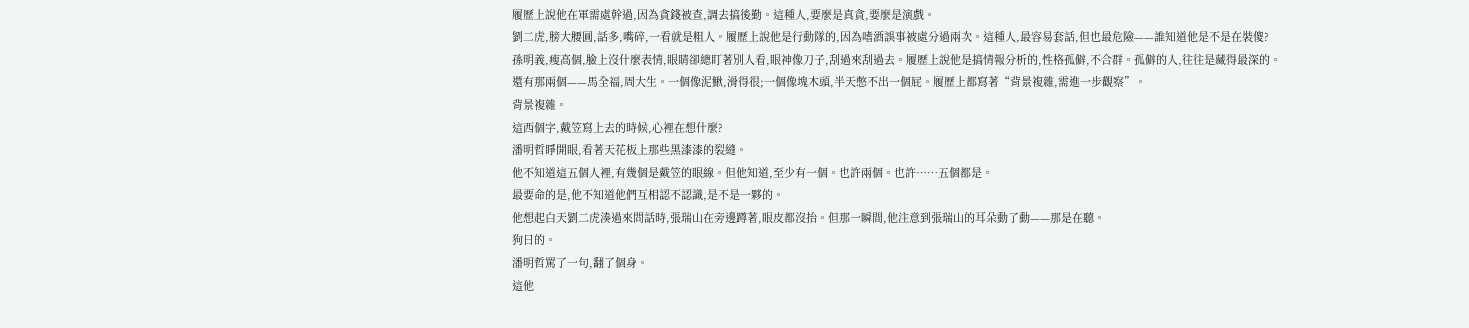履歷上說他在軍需處幹過,因為貪錢被查,調去搞後勤。這種人,要麼是真貪,要麼是演戲。
劉二虎,膀大腰圓,話多,嘴碎,一看就是粗人。履歷上說他是行動隊的,因為嗜酒誤事被處分過兩次。這種人,最容易套話,但也最危險——誰知道他是不是在裝傻?
孫明義,瘦高個,臉上沒什麼表情,眼睛卻總盯著別人看,眼神像刀子,刮過來刮過去。履歷上說他是搞情報分析的,性格孤僻,不合群。孤僻的人,往往是藏得最深的。
還有那兩個——馬全福,周大生。一個像泥鰍,滑得很;一個像塊木頭,半天憋不出一個屁。履歷上都寫著“背景複雜,需進一步觀察”。
背景複雜。
這西個字,戴笠寫上去的時候,心裡在想什麼?
潘明哲睜開眼,看著天花板上那些黑漆漆的裂縫。
他不知道這五個人裡,有幾個是戴笠的眼線。但他知道,至少有一個。也許兩個。也許……五個都是。
最要命的是,他不知道他們互相認不認識,是不是一夥的。
他想起白天劉二虎湊過來問話時,張瑞山在旁邊蹲著,眼皮都沒抬。但那一瞬間,他注意到張瑞山的耳朵動了動——那是在聽。
狗日的。
潘明哲罵了一句,翻了個身。
這他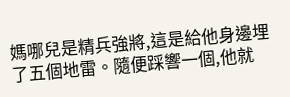媽哪兒是精兵強將,這是給他身邊埋了五個地雷。隨便踩響一個,他就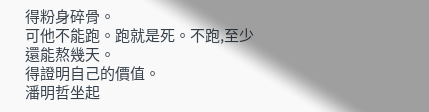得粉身碎骨。
可他不能跑。跑就是死。不跑,至少還能熬幾天。
得證明自己的價值。
潘明哲坐起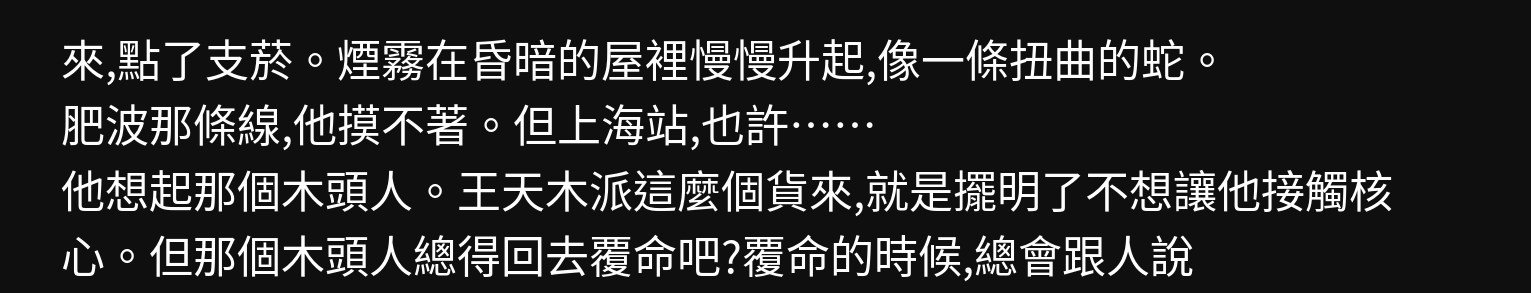來,點了支菸。煙霧在昏暗的屋裡慢慢升起,像一條扭曲的蛇。
肥波那條線,他摸不著。但上海站,也許……
他想起那個木頭人。王天木派這麼個貨來,就是擺明了不想讓他接觸核心。但那個木頭人總得回去覆命吧?覆命的時候,總會跟人說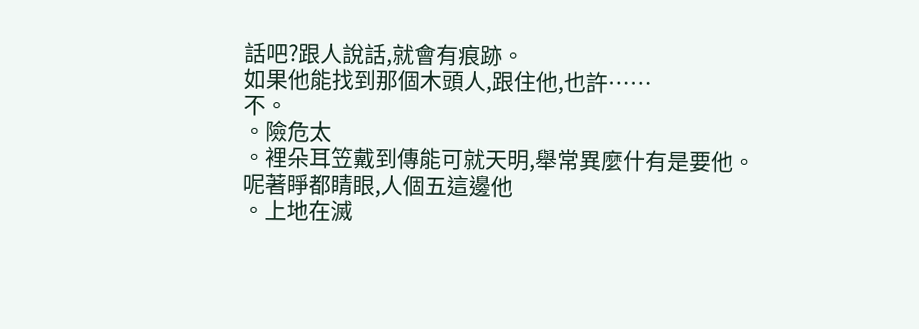話吧?跟人說話,就會有痕跡。
如果他能找到那個木頭人,跟住他,也許……
不。
。險危太
。裡朵耳笠戴到傳能可就天明,舉常異麼什有是要他。呢著睜都睛眼,人個五這邊他
。上地在滅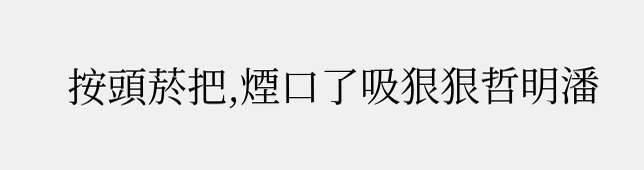按頭菸把,煙口了吸狠狠哲明潘